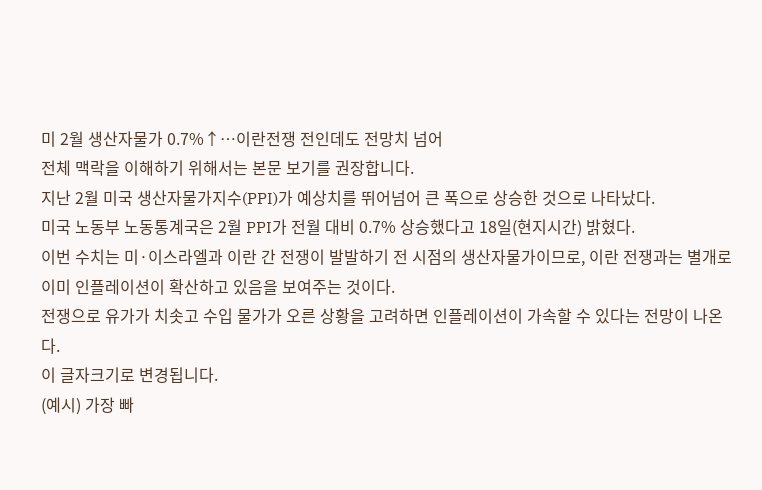미 2월 생산자물가 0.7%↑…이란전쟁 전인데도 전망치 넘어
전체 맥락을 이해하기 위해서는 본문 보기를 권장합니다.
지난 2월 미국 생산자물가지수(PPI)가 예상치를 뛰어넘어 큰 폭으로 상승한 것으로 나타났다.
미국 노동부 노동통계국은 2월 PPI가 전월 대비 0.7% 상승했다고 18일(현지시간) 밝혔다.
이번 수치는 미·이스라엘과 이란 간 전쟁이 발발하기 전 시점의 생산자물가이므로, 이란 전쟁과는 별개로 이미 인플레이션이 확산하고 있음을 보여주는 것이다.
전쟁으로 유가가 치솟고 수입 물가가 오른 상황을 고려하면 인플레이션이 가속할 수 있다는 전망이 나온다.
이 글자크기로 변경됩니다.
(예시) 가장 빠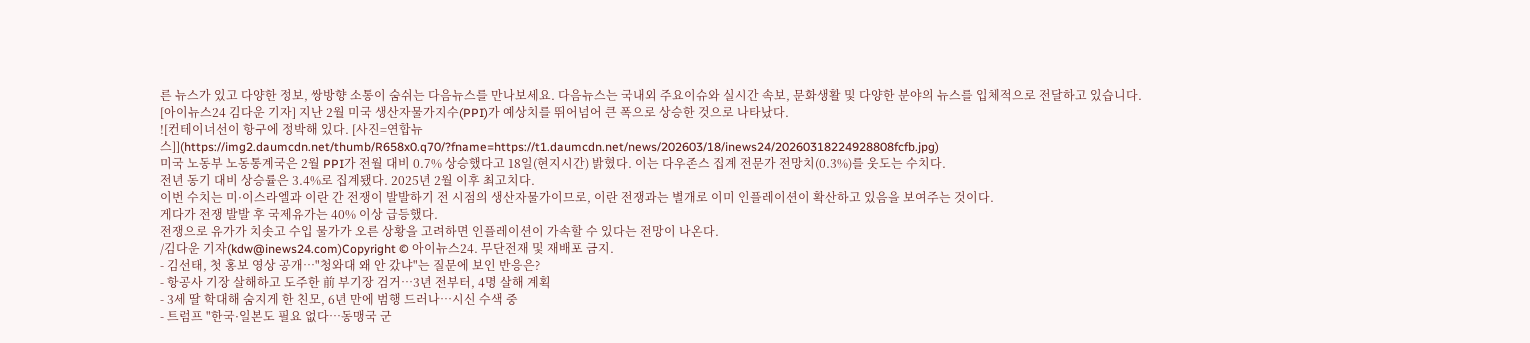른 뉴스가 있고 다양한 정보, 쌍방향 소통이 숨쉬는 다음뉴스를 만나보세요. 다음뉴스는 국내외 주요이슈와 실시간 속보, 문화생활 및 다양한 분야의 뉴스를 입체적으로 전달하고 있습니다.
[아이뉴스24 김다운 기자] 지난 2월 미국 생산자물가지수(PPI)가 예상치를 뛰어넘어 큰 폭으로 상승한 것으로 나타났다.
![컨테이너선이 항구에 정박해 있다. [사진=연합뉴스]](https://img2.daumcdn.net/thumb/R658x0.q70/?fname=https://t1.daumcdn.net/news/202603/18/inews24/20260318224928808fcfb.jpg)
미국 노동부 노동통계국은 2월 PPI가 전월 대비 0.7% 상승했다고 18일(현지시간) 밝혔다. 이는 다우존스 집계 전문가 전망치(0.3%)를 웃도는 수치다.
전년 동기 대비 상승률은 3.4%로 집계됐다. 2025년 2월 이후 최고치다.
이번 수치는 미·이스라엘과 이란 간 전쟁이 발발하기 전 시점의 생산자물가이므로, 이란 전쟁과는 별개로 이미 인플레이션이 확산하고 있음을 보여주는 것이다.
게다가 전쟁 발발 후 국제유가는 40% 이상 급등했다.
전쟁으로 유가가 치솟고 수입 물가가 오른 상황을 고려하면 인플레이션이 가속할 수 있다는 전망이 나온다.
/김다운 기자(kdw@inews24.com)Copyright © 아이뉴스24. 무단전재 및 재배포 금지.
- 김선태, 첫 홍보 영상 공개…"청와대 왜 안 갔냐"는 질문에 보인 반응은?
- 항공사 기장 살해하고 도주한 前 부기장 검거⋯3년 전부터, 4명 살해 계획
- 3세 딸 학대해 숨지게 한 친모, 6년 만에 범행 드러나⋯시신 수색 중
- 트럼프 "한국·일본도 필요 없다⋯동맹국 군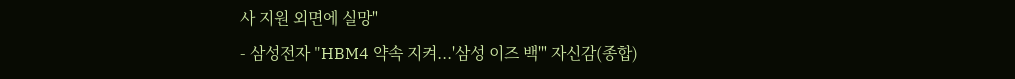사 지원 외면에 실망"
- 삼성전자 "HBM4 약속 지켜...'삼성 이즈 백'" 자신감(종합)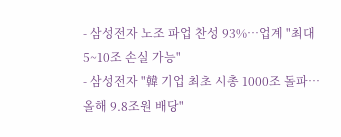- 삼성전자 노조 파업 찬성 93%…업계 "최대 5~10조 손실 가능"
- 삼성전자 "韓 기업 최초 시총 1000조 돌파…올해 9.8조원 배당"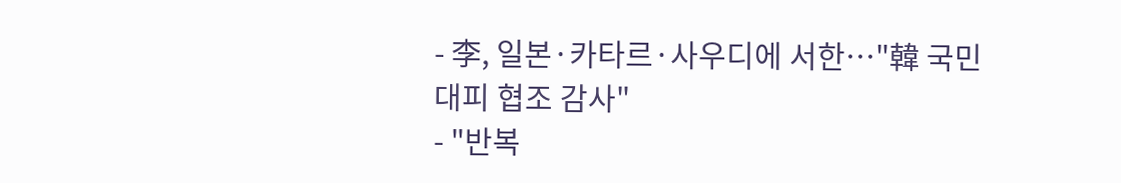- 李, 일본·카타르·사우디에 서한…"韓 국민 대피 협조 감사"
- "반복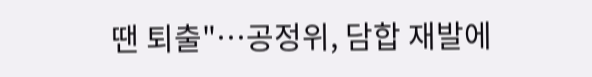땐 퇴출"…공정위, 담합 재발에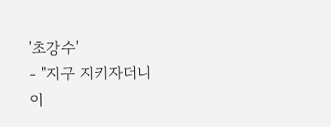'초강수'
- "지구 지키자더니 이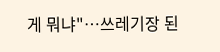게 뭐냐"⋯쓰레기장 된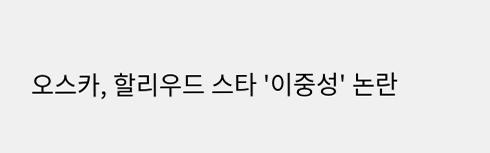오스카, 할리우드 스타 '이중성' 논란